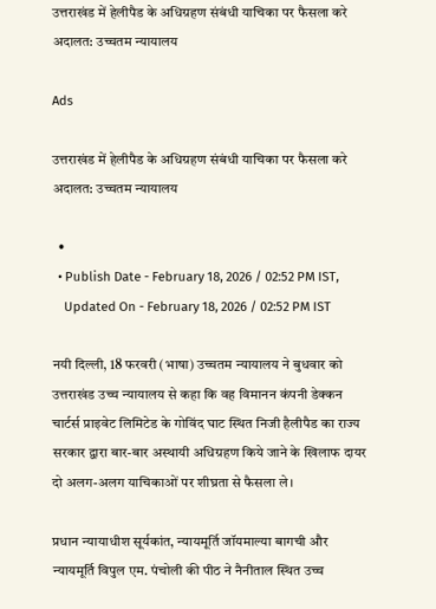उत्तराखंड में हेलीपैड के अधिग्रहण संबंधी याचिका पर फैसला करे अदालत: उच्चतम न्यायालय

Ads

उत्तराखंड में हेलीपैड के अधिग्रहण संबंधी याचिका पर फैसला करे अदालत: उच्चतम न्यायालय

  •
  • Publish Date - February 18, 2026 / 02:52 PM IST,
    Updated On - February 18, 2026 / 02:52 PM IST

नयी दिल्ली, 18 फरवरी (भाषा) उच्चतम न्यायालय ने बुधवार को उत्तराखंड उच्च न्यायालय से कहा कि वह विमानन कंपनी डेक्कन चार्टर्स प्राइवेट लिमिटेड के गोविंद घाट स्थित निजी हैलीपैड का राज्य सरकार द्वारा बार-बार अस्थायी अधिग्रहण किये जाने के खिलाफ दायर दो अलग-अलग याचिकाओं पर शीघ्रता से फैसला ले।

प्रधान न्यायाधीश सूर्यकांत, न्यायमूर्ति जॉयमाल्या बागची और न्यायमूर्ति विपुल एम. पंचोली की पीठ ने नैनीताल स्थित उच्च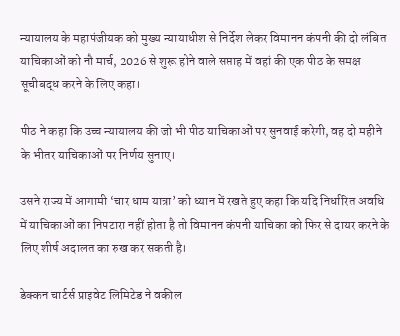न्यायालय के महापंजीयक को मुख्य न्यायाधीश से निर्देश लेकर विमानन कंपनी की दो लंबित याचिकाओं को नौ मार्च, 2026 से शुरू होने वाले सप्ताह में वहां की एक पीठ के समक्ष सूचीबद्ध करने के लिए कहा।

पीठ ने कहा कि उच्च न्यायालय की जो भी पीठ याचिकाओं पर सुनवाई करेगी, वह दो महीने के भीतर याचिकाओं पर निर्णय सुनाए।

उसने राज्य में आगामी ‘चार धाम यात्रा’ को ध्यान में रखते हुए कहा कि यदि निर्धारित अवधि में याचिकाओं का निपटारा नहीं होता है तो विमानन कंपनी याचिका को फिर से दायर करने के लिए शीर्ष अदालत का रुख कर सकती है।

डेक्कन चार्टर्स प्राइवेट लिमिटेड ने वकील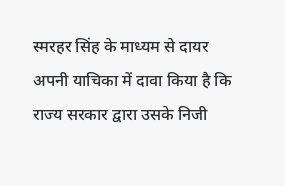स्मरहर सिंह के माध्यम से दायर अपनी याचिका में दावा किया है कि राज्य सरकार द्वारा उसके निजी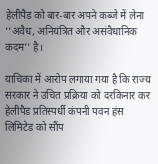हेलीपैड को बार-बार अपने कब्जे में लेना ‘‘अवैध, अनियंत्रित और असंवैधानिक कदम’’ है।

याचिका में आरोप लगाया गया है कि राज्य सरकार ने उचित प्रक्रिया को दरकिनार कर हेलीपैड प्रतिस्पर्धी कंपनी पवन हंस लिमिटेड को सौंप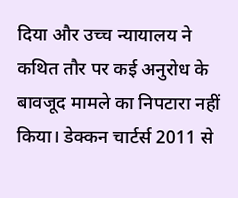दिया और उच्च न्यायालय ने कथित तौर पर कई अनुरोध के बावजूद मामले का निपटारा नहीं किया। डेक्कन चार्टर्स 2011 से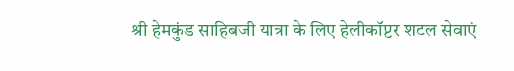श्री हेमकुंड साहिबजी यात्रा के लिए हेलीकॉप्टर शटल सेवाएं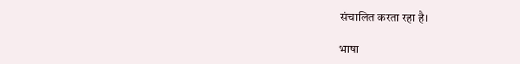संचालित करता रहा है।

भाषा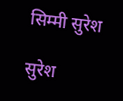सिम्मी सुरेश

सुरेश